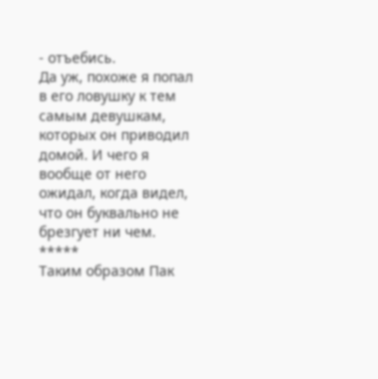- отъебись.
Да уж, похоже я попал в его ловушку к тем самым девушкам, которых он приводил домой. И чего я вообще от него ожидал, когда видел, что он буквально не брезгует ни чем.
*****
Таким образом Пак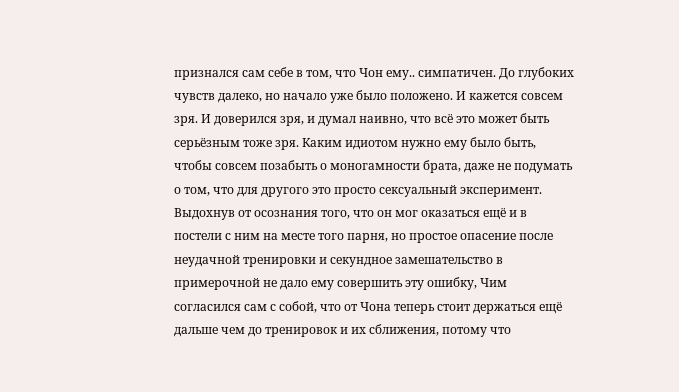признался сам себе в том, что Чон ему.. симпатичен. До глубоких чувств далеко, но начало уже было положено. И кажется совсем зря. И доверился зря, и думал наивно, что всё это может быть серьёзным тоже зря. Каким идиотом нужно ему было быть, чтобы совсем позабыть о моногамности брата, даже не подумать о том, что для другого это просто сексуальный эксперимент. Выдохнув от осознания того, что он мог оказаться ещё и в постели с ним на месте того парня, но простое опасение после неудачной тренировки и секундное замешательство в примерочной не дало ему совершить эту ошибку, Чим согласился сам с собой, что от Чона теперь стоит держаться ещё дальше чем до тренировок и их сближения, потому что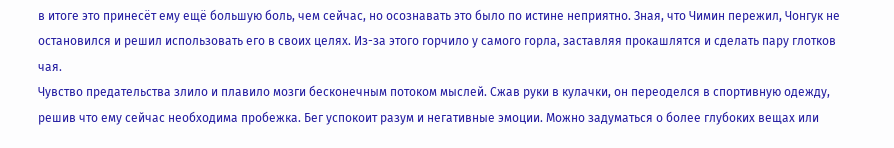в итоге это принесёт ему ещё большую боль, чем сейчас, но осознавать это было по истине неприятно. Зная, что Чимин пережил, Чонгук не остановился и решил использовать его в своих целях. Из-за этого горчило у самого горла, заставляя прокашлятся и сделать пару глотков чая.
Чувство предательства злило и плавило мозги бесконечным потоком мыслей. Сжав руки в кулачки, он переоделся в спортивную одежду, решив что ему сейчас необходима пробежка. Бег успокоит разум и негативные эмоции. Можно задуматься о более глубоких вещах или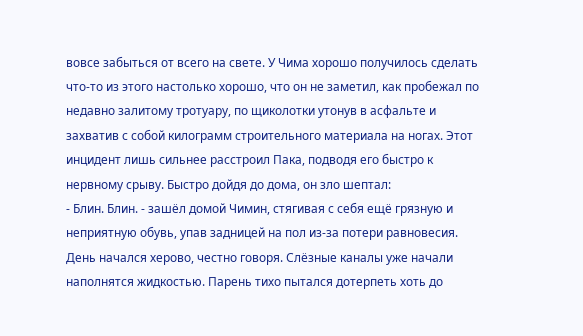вовсе забыться от всего на свете. У Чима хорошо получилось сделать что-то из этого настолько хорошо, что он не заметил, как пробежал по недавно залитому тротуару, по щиколотки утонув в асфальте и захватив с собой килограмм строительного материала на ногах. Этот инцидент лишь сильнее расстроил Пака, подводя его быстро к нервному срыву. Быстро дойдя до дома, он зло шептал:
- Блин. Блин. - зашёл домой Чимин, стягивая с себя ещё грязную и неприятную обувь, упав задницей на пол из-за потери равновесия. День начался херово, честно говоря. Слëзные каналы уже начали наполнятся жидкостью. Парень тихо пытался дотерпеть хоть до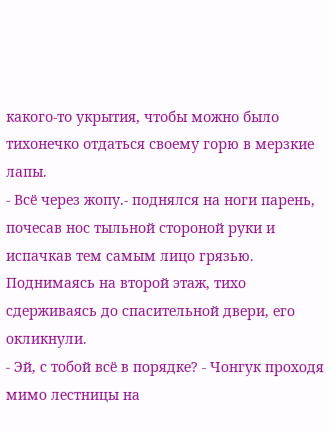какого-то укрытия, чтобы можно было тихонечко отдаться своему горю в мерзкие лапы.
- Всё через жопу.- поднялся на ноги парень, почесав нос тыльной стороной руки и испачкав тем самым лицо грязью. Поднимаясь на второй этаж, тихо сдерживаясь до спасительной двери, его окликнули.
- Эй, с тобой всё в порядке? - Чонгук проходя мимо лестницы на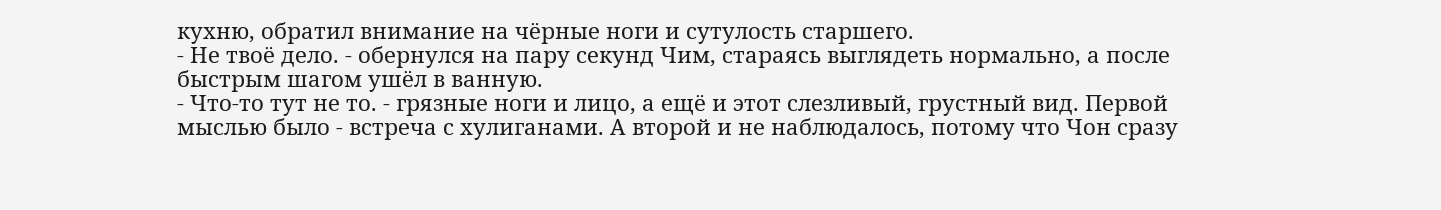кухню, обратил внимание на чёрные ноги и сутулость старшего.
- Не твоё дело. - обернулся на пару секунд Чим, стараясь выглядеть нормально, а после быстрым шагом ушёл в ванную.
- Что-то тут не то. - грязные ноги и лицо, а ещё и этот слезливый, грустный вид. Первой мыслью было - встреча с хулиганами. А второй и не наблюдалось, потому что Чон сразу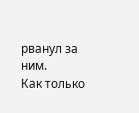рванул за ним.
Как только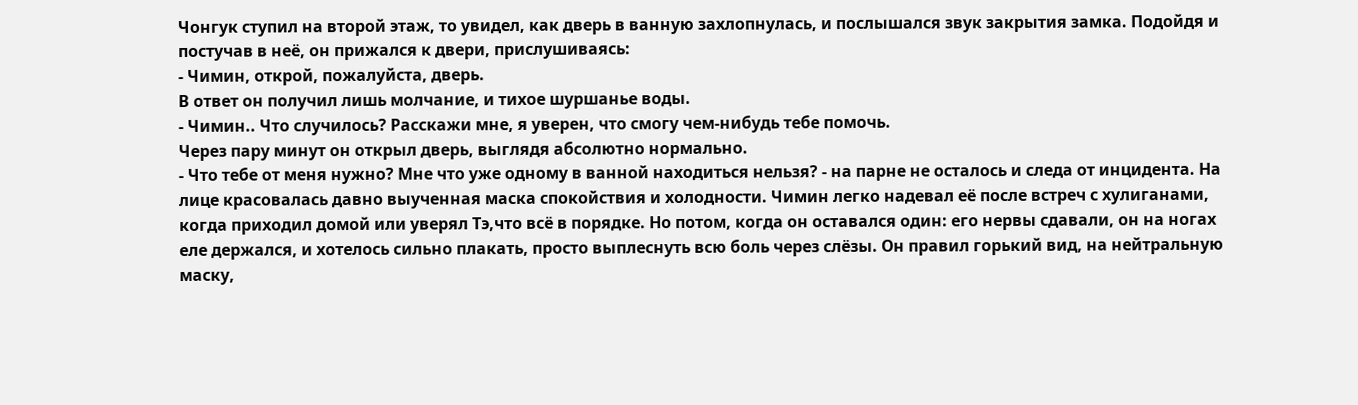Чонгук ступил на второй этаж, то увидел, как дверь в ванную захлопнулась, и послышался звук закрытия замка. Подойдя и постучав в неё, он прижался к двери, прислушиваясь:
- Чимин, открой, пожалуйста, дверь.
В ответ он получил лишь молчание, и тихое шуршанье воды.
- Чимин.. Что случилось? Расскажи мне, я уверен, что смогу чем-нибудь тебе помочь.
Через пару минут он открыл дверь, выглядя абсолютно нормально.
- Что тебе от меня нужно? Мне что уже одному в ванной находиться нельзя? - на парне не осталось и следа от инцидента. На лице красовалась давно выученная маска спокойствия и холодности. Чимин легко надевал её после встреч с хулиганами, когда приходил домой или уверял Тэ,что всё в порядке. Но потом, когда он оставался один: его нервы сдавали, он на ногах еле держался, и хотелось сильно плакать, просто выплеснуть всю боль через слёзы. Он правил горький вид, на нейтральную маску,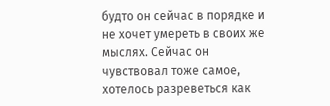будто он сейчас в порядке и не хочет умереть в своих же мыслях. Сейчас он чувствовал тоже самое, хотелось разреветься как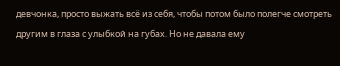девчонка, просто выжать всё из себя, чтобы потом было полегче смотреть другим в глаза с улыбкой на губах. Но не давала ему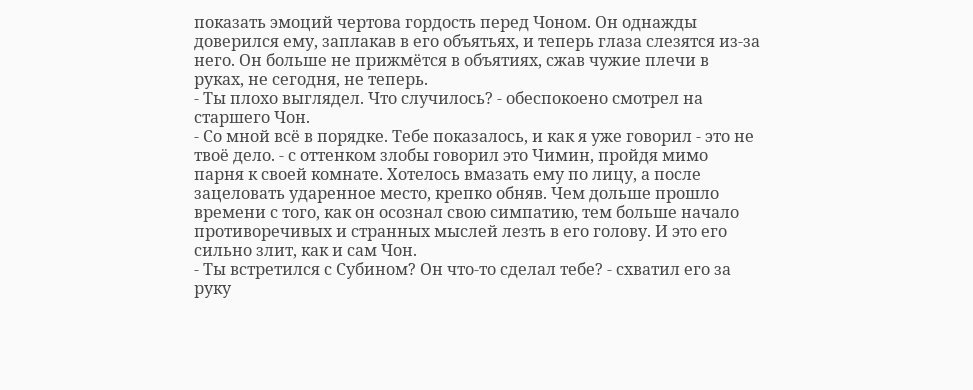показать эмоций чертова гордость перед Чоном. Он однажды доверился ему, заплакав в его объятьях, и теперь глаза слезятся из-за него. Он больше не прижмëтся в объятиях, сжав чужие плечи в руках, не сегодня, не теперь.
- Ты плохо выглядел. Что случилось? - обеспокоено смотрел на старшего Чон.
- Со мной всё в порядке. Тебе показалось, и как я уже говорил - это не твоё дело. - с оттенком злобы говорил это Чимин, пройдя мимо парня к своей комнате. Хотелось вмазать ему по лицу, а после зацеловать ударенное место, крепко обняв. Чем дольше прошло времени с того, как он осознал свою симпатию, тем больше начало противоречивых и странных мыслей лезть в его голову. И это его сильно злит, как и сам Чон.
- Ты встретился с Субином? Он что-то сделал тебе? - схватил его за руку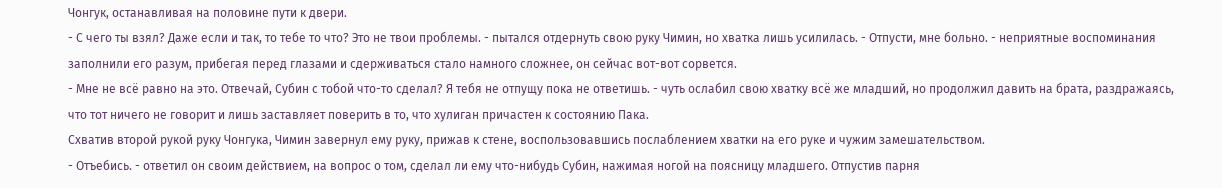Чонгук, останавливая на половине пути к двери.
- С чего ты взял? Даже если и так, то тебе то что? Это не твои проблемы. - пытался отдернуть свою руку Чимин, но хватка лишь усилилась. - Отпусти, мне больно. - неприятные воспоминания заполнили его разум, прибегая перед глазами и сдерживаться стало намного сложнее, он сейчас вот-вот сорвется.
- Мне не всë равно на это. Отвечай, Субин с тобой что-то сделал? Я тебя не отпущу пока не ответишь. - чуть ослабил свою хватку всё же младший, но продолжил давить на брата, раздражаясь, что тот ничего не говорит и лишь заставляет поверить в то, что хулиган причастен к состоянию Пака.
Схватив второй рукой руку Чонгука, Чимин завернул ему руку, прижав к стене, воспользовавшись послаблением хватки на его руке и чужим замешательством.
- Отъебись. - ответил он своим действием, на вопрос о том, сделал ли ему что-нибудь Субин, нажимая ногой на поясницу младшего. Отпустив парня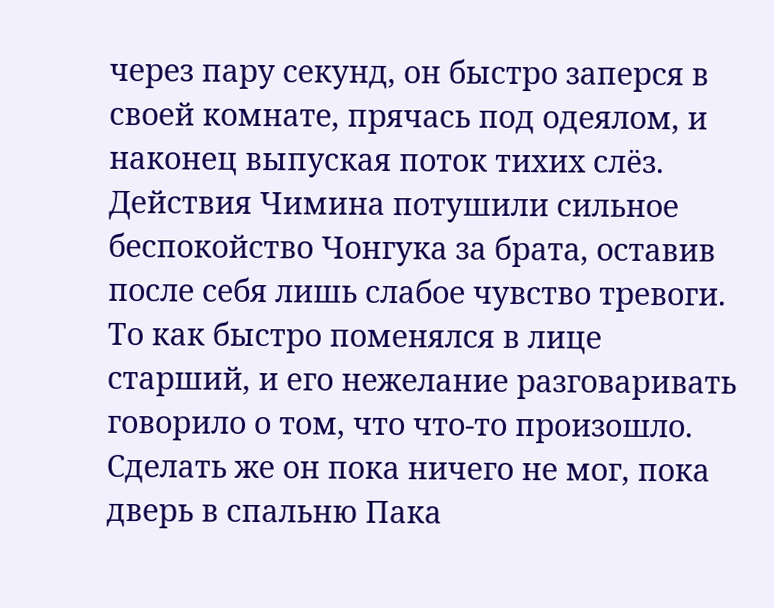через пару секунд, он быстро заперся в своей комнате, прячась под одеялом, и наконец выпуская поток тихих слëз.
Действия Чимина потушили сильное беспокойство Чонгука за брата, оставив после себя лишь слабое чувство тревоги. То как быстро поменялся в лице старший, и его нежелание разговаривать говорило о том, что что-то произошло. Сделать же он пока ничего не мог, пока дверь в спальню Пака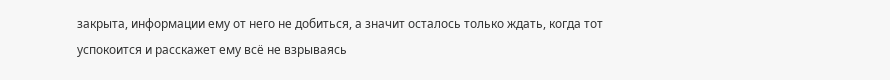закрыта, информации ему от него не добиться, а значит осталось только ждать, когда тот успокоится и расскажет ему всё не взрываясь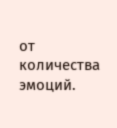от количества эмоций.